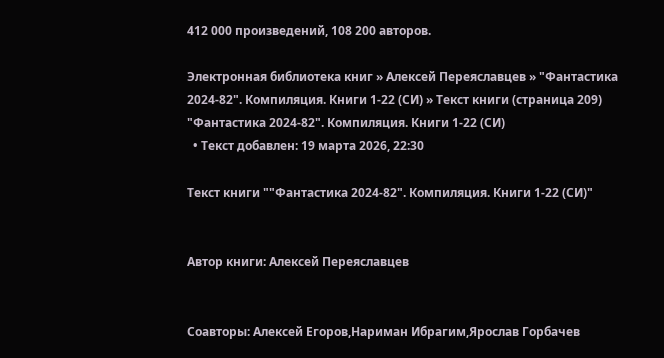412 000 произведений, 108 200 авторов.

Электронная библиотека книг » Алексей Переяславцев » "Фантастика 2024-82". Компиляция. Книги 1-22 (СИ) » Текст книги (страница 209)
"Фантастика 2024-82". Компиляция. Книги 1-22 (СИ)
  • Текст добавлен: 19 марта 2026, 22:30

Текст книги ""Фантастика 2024-82". Компиляция. Книги 1-22 (СИ)"


Автор книги: Алексей Переяславцев


Соавторы: Алексей Егоров,Нариман Ибрагим,Ярослав Горбачев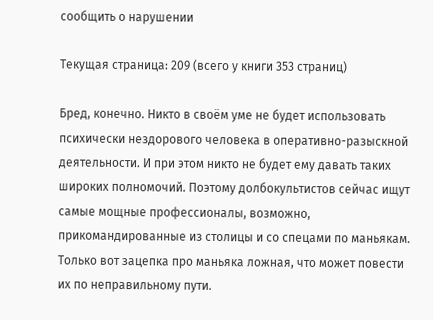сообщить о нарушении

Текущая страница: 209 (всего у книги 353 страниц)

Бред, конечно. Никто в своём уме не будет использовать психически нездорового человека в оперативно-разыскной деятельности. И при этом никто не будет ему давать таких широких полномочий. Поэтому долбокультистов сейчас ищут самые мощные профессионалы, возможно, прикомандированные из столицы и со спецами по маньякам. Только вот зацепка про маньяка ложная, что может повести их по неправильному пути.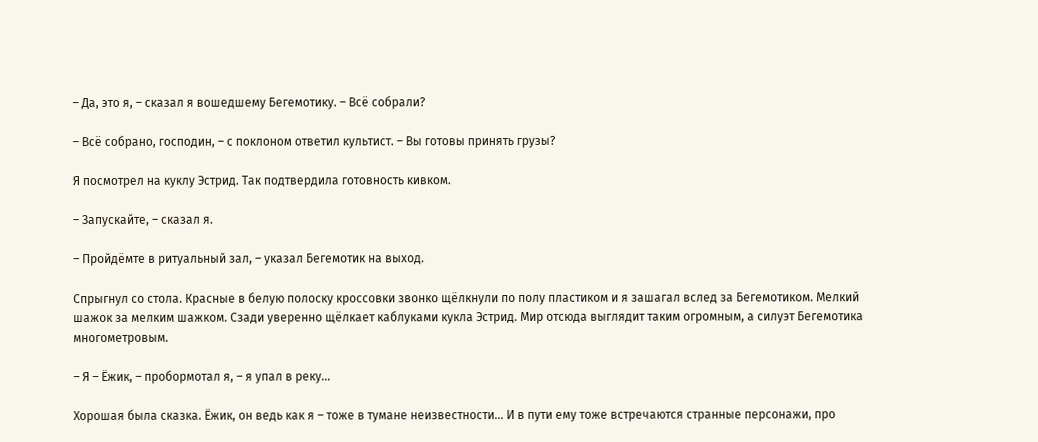– Да, это я, – сказал я вошедшему Бегемотику. – Всё собрали?

– Всё собрано, господин, – с поклоном ответил культист. – Вы готовы принять грузы?

Я посмотрел на куклу Эстрид. Так подтвердила готовность кивком.

– Запускайте, – сказал я.

– Пройдёмте в ритуальный зал, – указал Бегемотик на выход.

Спрыгнул со стола. Красные в белую полоску кроссовки звонко щёлкнули по полу пластиком и я зашагал вслед за Бегемотиком. Мелкий шажок за мелким шажком. Сзади уверенно щёлкает каблуками кукла Эстрид. Мир отсюда выглядит таким огромным, а силуэт Бегемотика многометровым.

– Я – Ёжик, – пробормотал я, – я упал в реку…

Хорошая была сказка. Ёжик, он ведь как я – тоже в тумане неизвестности… И в пути ему тоже встречаются странные персонажи, про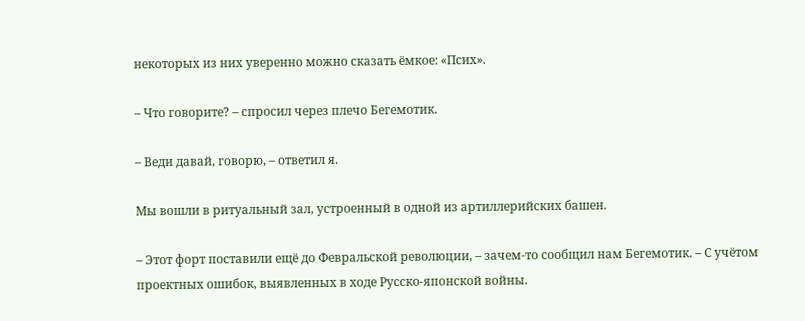некоторых из них уверенно можно сказать ёмкое: «Псих».

– Что говорите? – спросил через плечо Бегемотик.

– Веди давай, говорю, – ответил я.

Мы вошли в ритуальный зал, устроенный в одной из артиллерийских башен.

– Этот форт поставили ещё до Февральской революции, – зачем-то сообщил нам Бегемотик. – С учётом проектных ошибок, выявленных в ходе Русско-японской войны.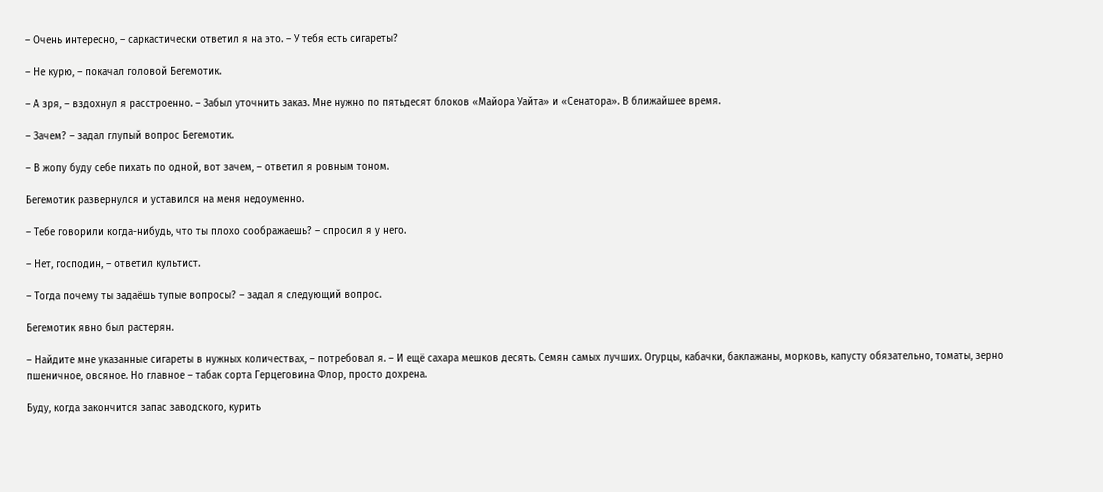– Очень интересно, – саркастически ответил я на это. – У тебя есть сигареты?

– Не курю, – покачал головой Бегемотик.

– А зря, – вздохнул я расстроенно. – Забыл уточнить заказ. Мне нужно по пятьдесят блоков «Майора Уайта» и «Сенатора». В ближайшее время.

– Зачем? – задал глупый вопрос Бегемотик.

– В жопу буду себе пихать по одной, вот зачем, – ответил я ровным тоном.

Бегемотик развернулся и уставился на меня недоуменно.

– Тебе говорили когда-нибудь, что ты плохо соображаешь? – спросил я у него.

– Нет, господин, – ответил культист.

– Тогда почему ты задаёшь тупые вопросы? – задал я следующий вопрос.

Бегемотик явно был растерян.

– Найдите мне указанные сигареты в нужных количествах, – потребовал я. – И ещё сахара мешков десять. Семян самых лучших. Огурцы, кабачки, баклажаны, морковь, капусту обязательно, томаты, зерно пшеничное, овсяное. Но главное – табак сорта Герцеговина Флор, просто дохрена.

Буду, когда закончится запас заводского, курить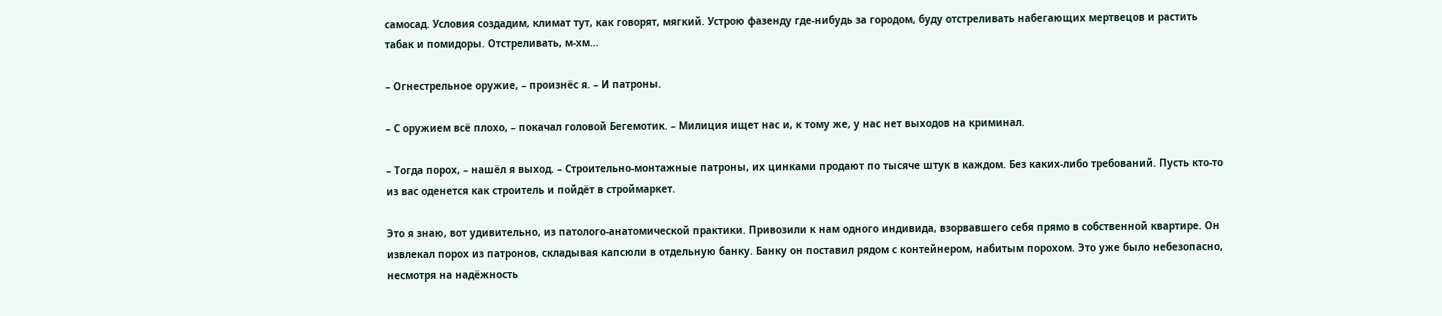самосад. Условия создадим, климат тут, как говорят, мягкий. Устрою фазенду где-нибудь за городом, буду отстреливать набегающих мертвецов и растить табак и помидоры. Отстреливать, м-хм…

– Огнестрельное оружие, – произнёс я. – И патроны.

– С оружием всё плохо, – покачал головой Бегемотик. – Милиция ищет нас и, к тому же, у нас нет выходов на криминал.

– Тогда порох, – нашёл я выход. – Строительно-монтажные патроны, их цинками продают по тысяче штук в каждом. Без каких-либо требований. Пусть кто-то из вас оденется как строитель и пойдёт в строймаркет.

Это я знаю, вот удивительно, из патолого-анатомической практики. Привозили к нам одного индивида, взорвавшего себя прямо в собственной квартире. Он извлекал порох из патронов, складывая капсюли в отдельную банку. Банку он поставил рядом с контейнером, набитым порохом. Это уже было небезопасно, несмотря на надёжность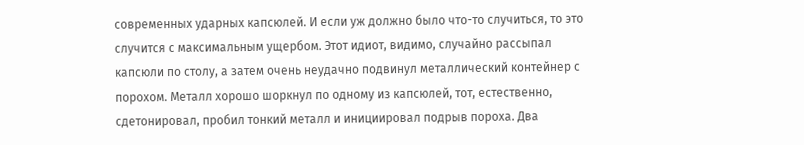современных ударных капсюлей. И если уж должно было что-то случиться, то это случится с максимальным ущербом. Этот идиот, видимо, случайно рассыпал капсюли по столу, а затем очень неудачно подвинул металлический контейнер с порохом. Металл хорошо шоркнул по одному из капсюлей, тот, естественно, сдетонировал, пробил тонкий металл и инициировал подрыв пороха. Два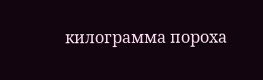килограмма пороха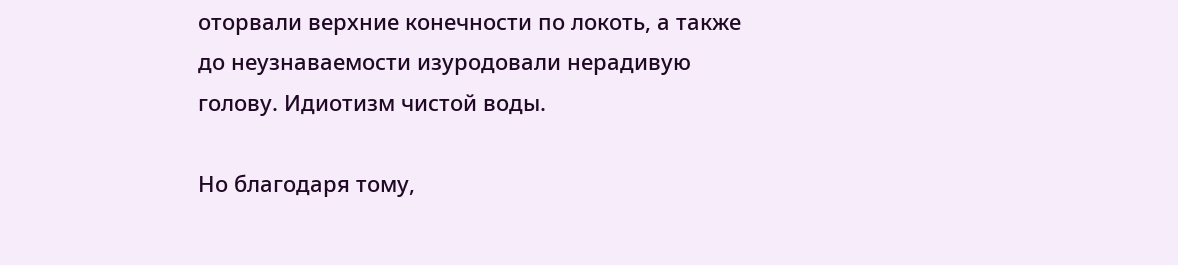оторвали верхние конечности по локоть, а также до неузнаваемости изуродовали нерадивую голову. Идиотизм чистой воды.

Но благодаря тому,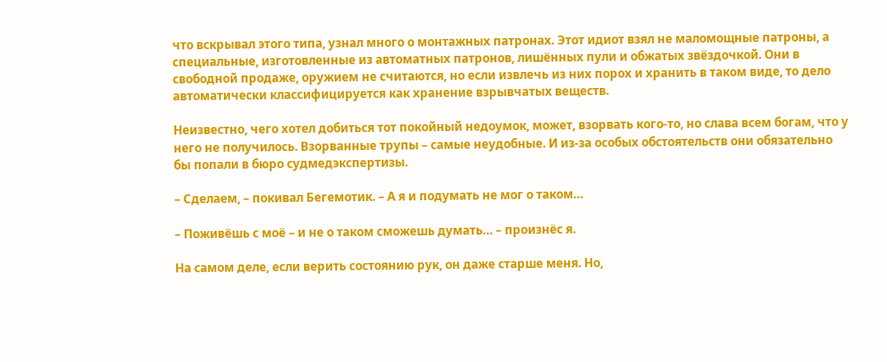что вскрывал этого типа, узнал много о монтажных патронах. Этот идиот взял не маломощные патроны, а специальные, изготовленные из автоматных патронов, лишённых пули и обжатых звёздочкой. Они в свободной продаже, оружием не считаются, но если извлечь из них порох и хранить в таком виде, то дело автоматически классифицируется как хранение взрывчатых веществ.

Неизвестно, чего хотел добиться тот покойный недоумок, может, взорвать кого-то, но слава всем богам, что у него не получилось. Взорванные трупы – самые неудобные. И из-за особых обстоятельств они обязательно бы попали в бюро судмедэкспертизы.

– Сделаем, – покивал Бегемотик. – А я и подумать не мог о таком…

– Поживёшь с моё – и не о таком сможешь думать… – произнёс я.

На самом деле, если верить состоянию рук, он даже старше меня. Но,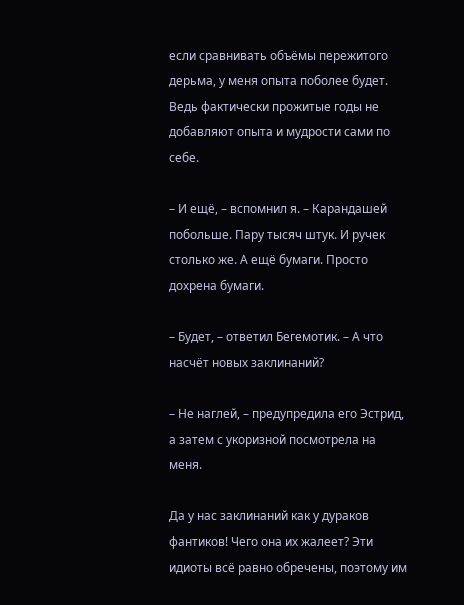если сравнивать объёмы пережитого дерьма, у меня опыта поболее будет. Ведь фактически прожитые годы не добавляют опыта и мудрости сами по себе.

– И ещё, – вспомнил я. – Карандашей побольше. Пару тысяч штук. И ручек столько же. А ещё бумаги. Просто дохрена бумаги.

– Будет, – ответил Бегемотик. – А что насчёт новых заклинаний?

– Не наглей, – предупредила его Эстрид, а затем с укоризной посмотрела на меня.

Да у нас заклинаний как у дураков фантиков! Чего она их жалеет? Эти идиоты всё равно обречены, поэтому им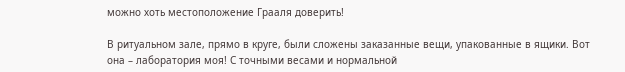можно хоть местоположение Грааля доверить!

В ритуальном зале, прямо в круге, были сложены заказанные вещи, упакованные в ящики. Вот она – лаборатория моя! С точными весами и нормальной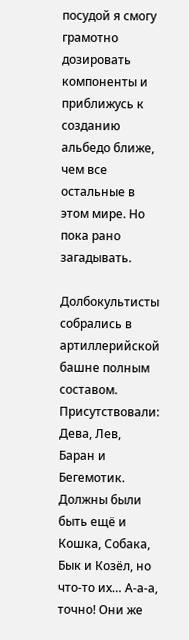посудой я смогу грамотно дозировать компоненты и приближусь к созданию альбедо ближе, чем все остальные в этом мире. Но пока рано загадывать.

Долбокультисты собрались в артиллерийской башне полным составом. Присутствовали: Дева, Лев, Баран и Бегемотик. Должны были быть ещё и Кошка, Собака, Бык и Козёл, но что-то их… А-а-а, точно! Они же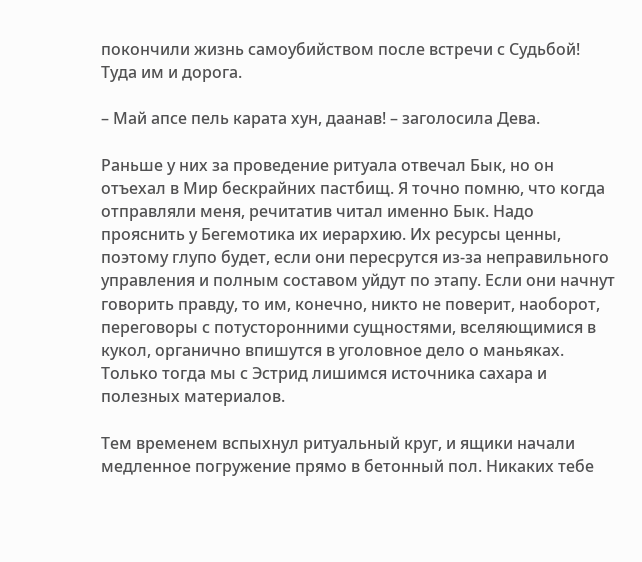покончили жизнь самоубийством после встречи с Судьбой! Туда им и дорога.

– Май апсе пель карата хун, даанав! – заголосила Дева.

Раньше у них за проведение ритуала отвечал Бык, но он отъехал в Мир бескрайних пастбищ. Я точно помню, что когда отправляли меня, речитатив читал именно Бык. Надо прояснить у Бегемотика их иерархию. Их ресурсы ценны, поэтому глупо будет, если они пересрутся из-за неправильного управления и полным составом уйдут по этапу. Если они начнут говорить правду, то им, конечно, никто не поверит, наоборот, переговоры с потусторонними сущностями, вселяющимися в кукол, органично впишутся в уголовное дело о маньяках. Только тогда мы с Эстрид лишимся источника сахара и полезных материалов.

Тем временем вспыхнул ритуальный круг, и ящики начали медленное погружение прямо в бетонный пол. Никаких тебе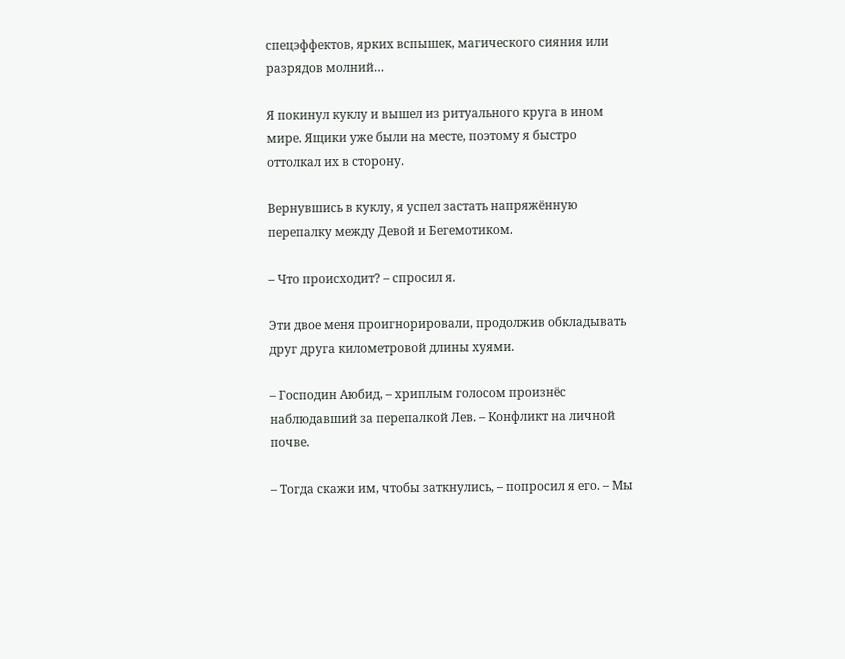спецэффектов, ярких вспышек, магического сияния или разрядов молний…

Я покинул куклу и вышел из ритуального круга в ином мире. Ящики уже были на месте, поэтому я быстро оттолкал их в сторону.

Вернувшись в куклу, я успел застать напряжённую перепалку между Девой и Бегемотиком.

– Что происходит? – спросил я.

Эти двое меня проигнорировали, продолжив обкладывать друг друга километровой длины хуями.

– Господин Аюбид, – хриплым голосом произнёс наблюдавший за перепалкой Лев. – Конфликт на личной почве.

– Тогда скажи им, чтобы заткнулись, – попросил я его. – Мы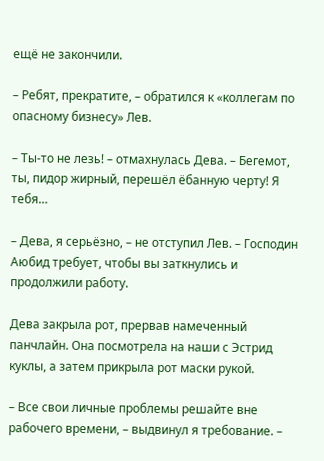ещё не закончили.

– Ребят, прекратите, – обратился к «коллегам по опасному бизнесу» Лев.

– Ты-то не лезь! – отмахнулась Дева. – Бегемот, ты, пидор жирный, перешёл ёбанную черту! Я тебя…

– Дева, я серьёзно, – не отступил Лев. – Господин Аюбид требует, чтобы вы заткнулись и продолжили работу.

Дева закрыла рот, прервав намеченный панчлайн. Она посмотрела на наши с Эстрид куклы, а затем прикрыла рот маски рукой.

– Все свои личные проблемы решайте вне рабочего времени, – выдвинул я требование. –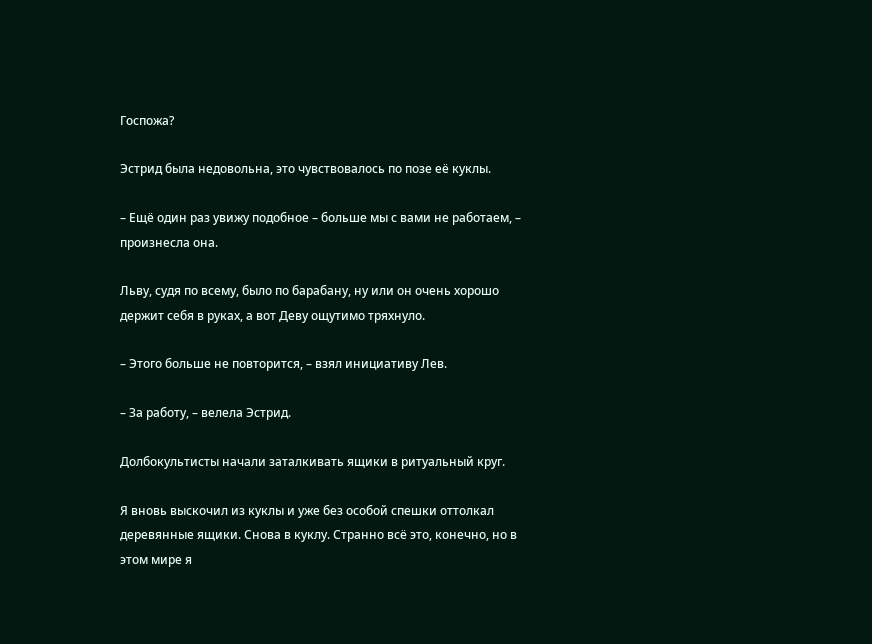Госпожа?

Эстрид была недовольна, это чувствовалось по позе её куклы.

– Ещё один раз увижу подобное – больше мы с вами не работаем, – произнесла она.

Льву, судя по всему, было по барабану, ну или он очень хорошо держит себя в руках, а вот Деву ощутимо тряхнуло.

– Этого больше не повторится, – взял инициативу Лев.

– За работу, – велела Эстрид.

Долбокультисты начали заталкивать ящики в ритуальный круг.

Я вновь выскочил из куклы и уже без особой спешки оттолкал деревянные ящики. Снова в куклу. Странно всё это, конечно, но в этом мире я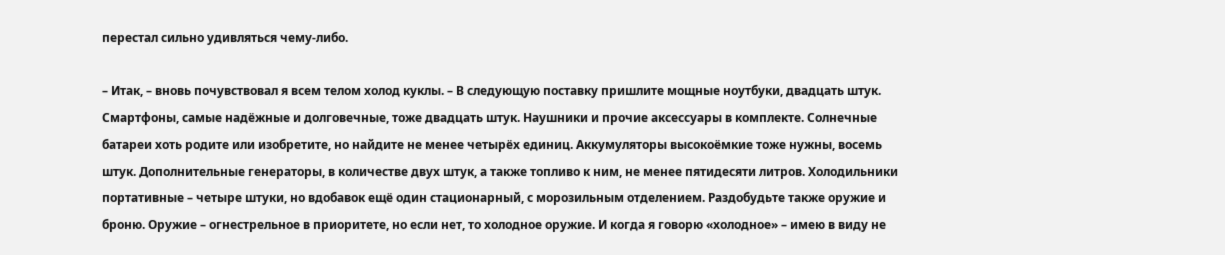перестал сильно удивляться чему-либо.

– Итак, – вновь почувствовал я всем телом холод куклы. – В следующую поставку пришлите мощные ноутбуки, двадцать штук. Смартфоны, самые надёжные и долговечные, тоже двадцать штук. Наушники и прочие аксессуары в комплекте. Солнечные батареи хоть родите или изобретите, но найдите не менее четырёх единиц. Аккумуляторы высокоёмкие тоже нужны, восемь штук. Дополнительные генераторы, в количестве двух штук, а также топливо к ним, не менее пятидесяти литров. Холодильники портативные – четыре штуки, но вдобавок ещё один стационарный, с морозильным отделением. Раздобудьте также оружие и броню. Оружие – огнестрельное в приоритете, но если нет, то холодное оружие. И когда я говорю «холодное» – имею в виду не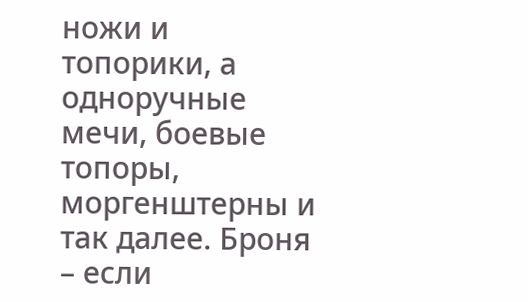ножи и топорики, а одноручные мечи, боевые топоры, моргенштерны и так далее. Броня – если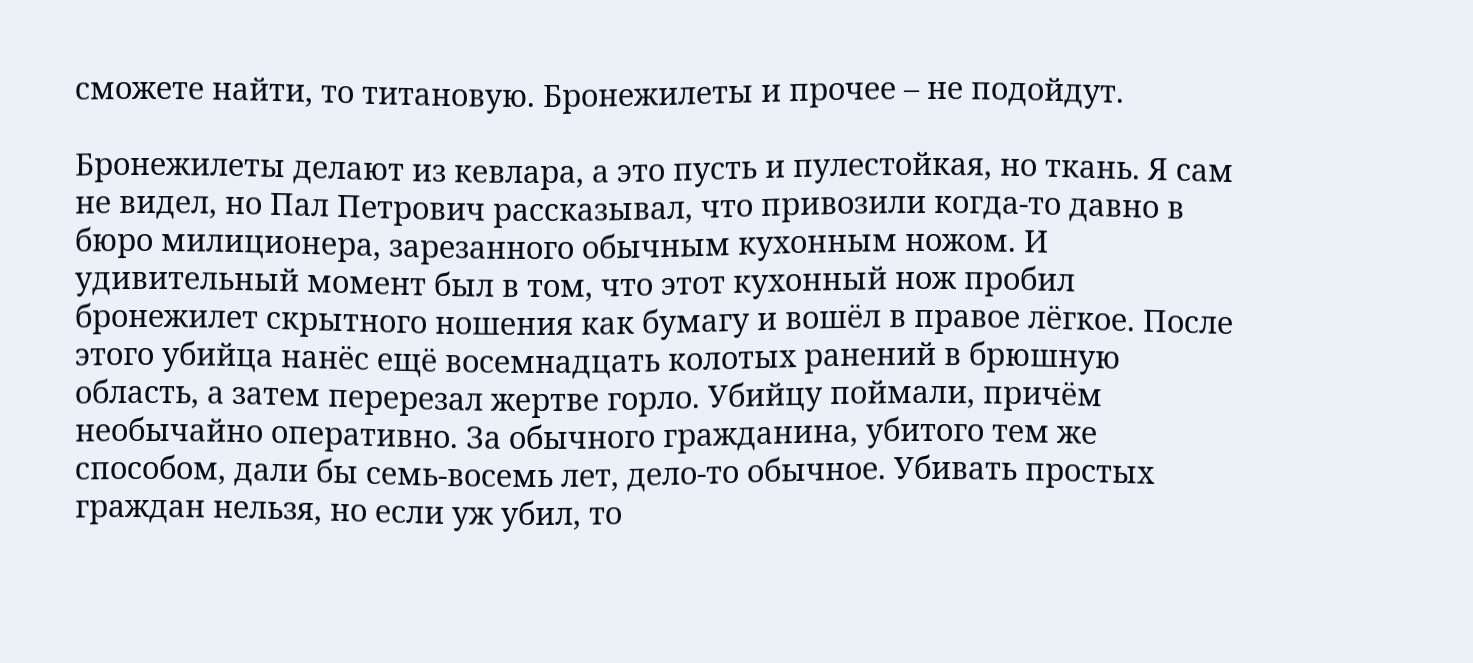сможете найти, то титановую. Бронежилеты и прочее – не подойдут.

Бронежилеты делают из кевлара, а это пусть и пулестойкая, но ткань. Я сам не видел, но Пал Петрович рассказывал, что привозили когда-то давно в бюро милиционера, зарезанного обычным кухонным ножом. И удивительный момент был в том, что этот кухонный нож пробил бронежилет скрытного ношения как бумагу и вошёл в правое лёгкое. После этого убийца нанёс ещё восемнадцать колотых ранений в брюшную область, а затем перерезал жертве горло. Убийцу поймали, причём необычайно оперативно. За обычного гражданина, убитого тем же способом, дали бы семь-восемь лет, дело-то обычное. Убивать простых граждан нельзя, но если уж убил, то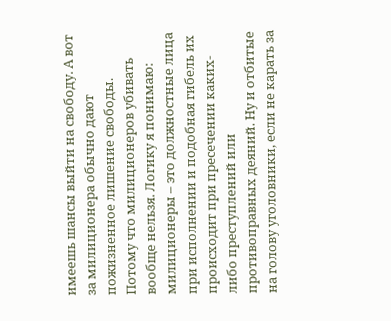имеешь шансы выйти на свободу. А вот за милиционера обычно дают пожизненное лишение свободы. Потому что милиционеров убивать вообще нельзя. Логику я понимаю: милиционеры – это должностные лица при исполнении и подобная гибель их происходит при пресечении каких-либо преступлений или противоправных деяний. Ну и отбитые на голову уголовники, если не карать за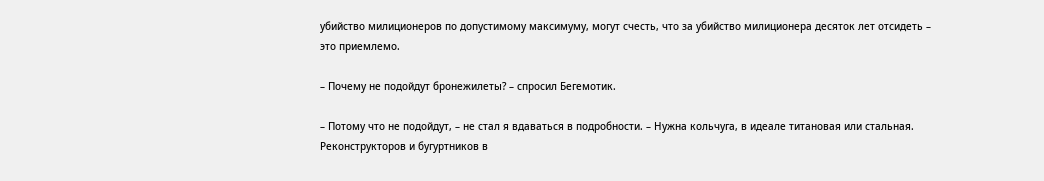убийство милиционеров по допустимому максимуму, могут счесть, что за убийство милиционера десяток лет отсидеть – это приемлемо.

– Почему не подойдут бронежилеты? – спросил Бегемотик.

– Потому что не подойдут, – не стал я вдаваться в подробности. – Нужна кольчуга, в идеале титановая или стальная. Реконструкторов и бугуртников в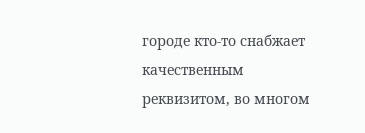городе кто-то снабжает качественным реквизитом, во многом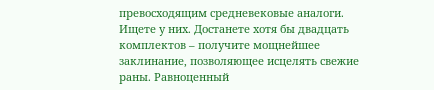превосходящим средневековые аналоги. Ищете у них. Достанете хотя бы двадцать комплектов – получите мощнейшее заклинание, позволяющее исцелять свежие раны. Равноценный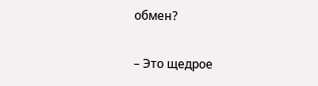обмен?

– Это щедрое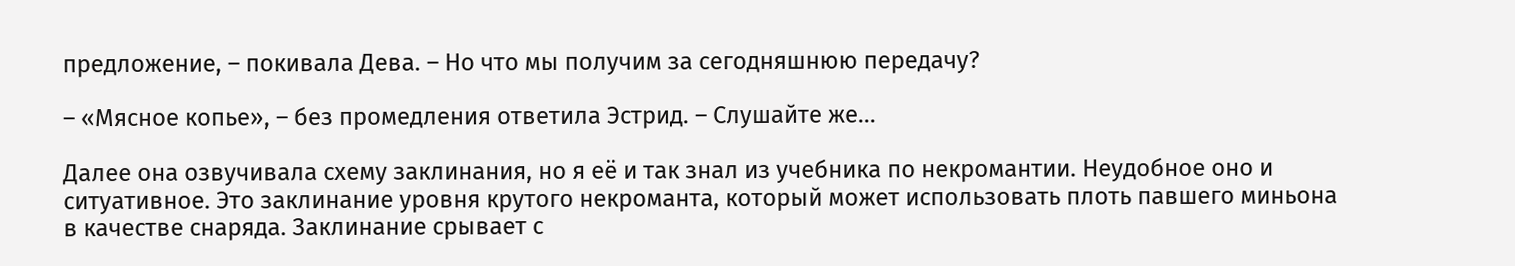предложение, – покивала Дева. – Но что мы получим за сегодняшнюю передачу?

– «Мясное копье», – без промедления ответила Эстрид. – Слушайте же…

Далее она озвучивала схему заклинания, но я её и так знал из учебника по некромантии. Неудобное оно и ситуативное. Это заклинание уровня крутого некроманта, который может использовать плоть павшего миньона в качестве снаряда. Заклинание срывает с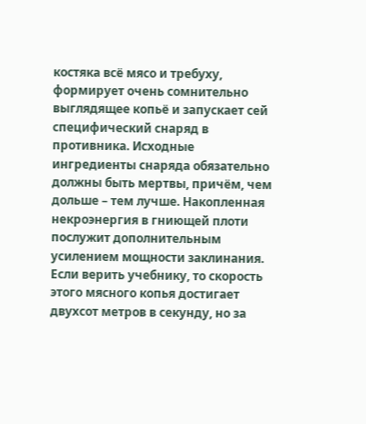костяка всё мясо и требуху, формирует очень сомнительно выглядящее копьё и запускает сей специфический снаряд в противника. Исходные ингредиенты снаряда обязательно должны быть мертвы, причём, чем дольше – тем лучше. Накопленная некроэнергия в гниющей плоти послужит дополнительным усилением мощности заклинания. Если верить учебнику, то скорость этого мясного копья достигает двухсот метров в секунду, но за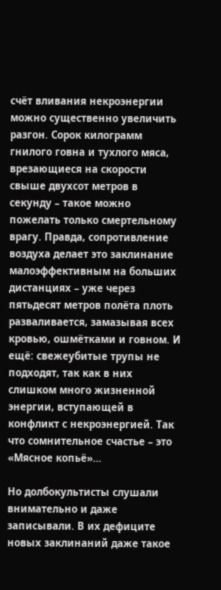счёт вливания некроэнергии можно существенно увеличить разгон. Сорок килограмм гнилого говна и тухлого мяса, врезающиеся на скорости свыше двухсот метров в секунду – такое можно пожелать только смертельному врагу. Правда, сопротивление воздуха делает это заклинание малоэффективным на больших дистанциях – уже через пятьдесят метров полёта плоть разваливается, замазывая всех кровью, ошмётками и говном. И ещё: свежеубитые трупы не подходят, так как в них слишком много жизненной энергии, вступающей в конфликт с некроэнергией. Так что сомнительное счастье – это «Мясное копьё»…

Но долбокультисты слушали внимательно и даже записывали. В их дефиците новых заклинаний даже такое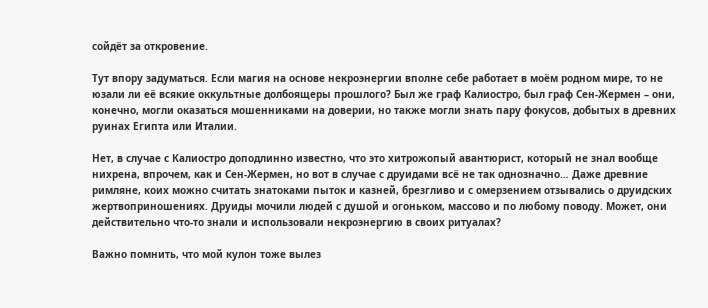сойдёт за откровение.

Тут впору задуматься. Если магия на основе некроэнергии вполне себе работает в моём родном мире, то не юзали ли её всякие оккультные долбоящеры прошлого? Был же граф Калиостро, был граф Сен-Жермен – они, конечно, могли оказаться мошенниками на доверии, но также могли знать пару фокусов, добытых в древних руинах Египта или Италии.

Нет, в случае с Калиостро доподлинно известно, что это хитрожопый авантюрист, который не знал вообще нихрена, впрочем, как и Сен-Жермен, но вот в случае с друидами всё не так однозначно… Даже древние римляне, коих можно считать знатоками пыток и казней, брезгливо и с омерзением отзывались о друидских жертвоприношениях. Друиды мочили людей с душой и огоньком, массово и по любому поводу. Может, они действительно что-то знали и использовали некроэнергию в своих ритуалах?

Важно помнить, что мой кулон тоже вылез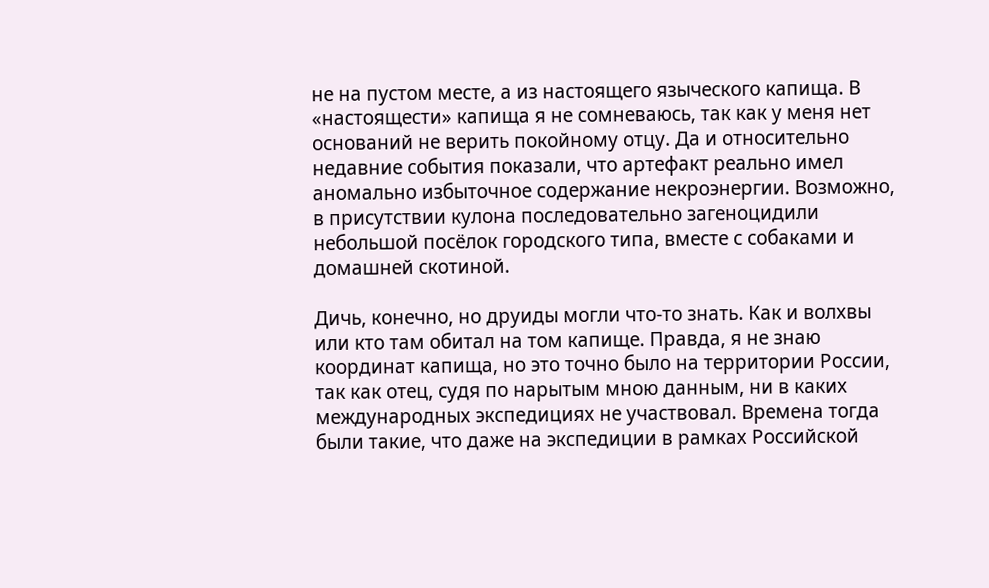не на пустом месте, а из настоящего языческого капища. В «настоящести» капища я не сомневаюсь, так как у меня нет оснований не верить покойному отцу. Да и относительно недавние события показали, что артефакт реально имел аномально избыточное содержание некроэнергии. Возможно, в присутствии кулона последовательно загеноцидили небольшой посёлок городского типа, вместе с собаками и домашней скотиной.

Дичь, конечно, но друиды могли что-то знать. Как и волхвы или кто там обитал на том капище. Правда, я не знаю координат капища, но это точно было на территории России, так как отец, судя по нарытым мною данным, ни в каких международных экспедициях не участвовал. Времена тогда были такие, что даже на экспедиции в рамках Российской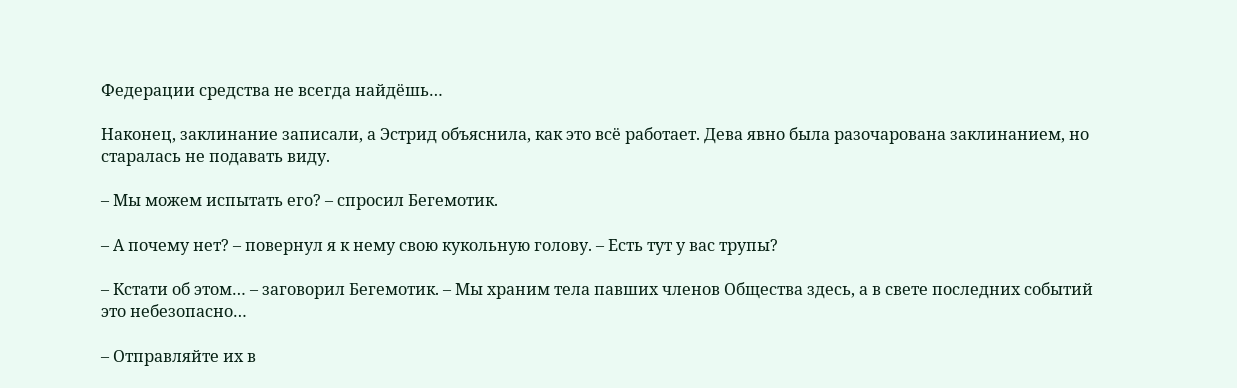Федерации средства не всегда найдёшь…

Наконец, заклинание записали, а Эстрид объяснила, как это всё работает. Дева явно была разочарована заклинанием, но старалась не подавать виду.

– Мы можем испытать его? – спросил Бегемотик.

– А почему нет? – повернул я к нему свою кукольную голову. – Есть тут у вас трупы?

– Кстати об этом… – заговорил Бегемотик. – Мы храним тела павших членов Общества здесь, а в свете последних событий это небезопасно…

– Отправляйте их в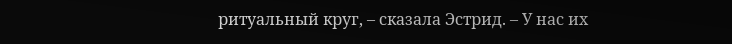ритуальный круг, – сказала Эстрид. – У нас их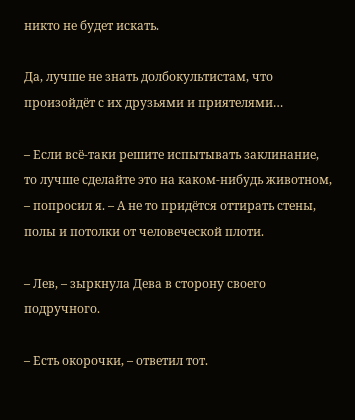никто не будет искать.

Да, лучше не знать долбокультистам, что произойдёт с их друзьями и приятелями…

– Если всё-таки решите испытывать заклинание, то лучше сделайте это на каком-нибудь животном, – попросил я. – А не то придётся оттирать стены, полы и потолки от человеческой плоти.

– Лев, – зыркнула Дева в сторону своего подручного.

– Есть окорочки, – ответил тот.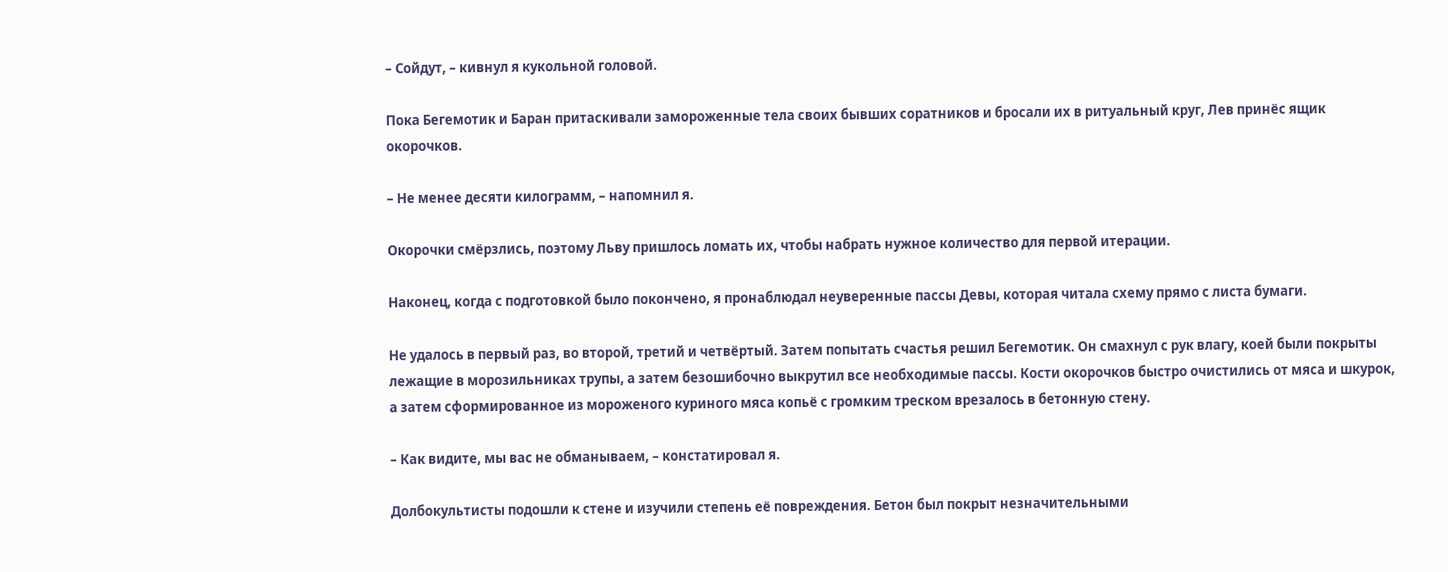– Сойдут, – кивнул я кукольной головой.

Пока Бегемотик и Баран притаскивали замороженные тела своих бывших соратников и бросали их в ритуальный круг, Лев принёс ящик окорочков.

– Не менее десяти килограмм, – напомнил я.

Окорочки смёрзлись, поэтому Льву пришлось ломать их, чтобы набрать нужное количество для первой итерации.

Наконец, когда с подготовкой было покончено, я пронаблюдал неуверенные пассы Девы, которая читала схему прямо с листа бумаги.

Не удалось в первый раз, во второй, третий и четвёртый. Затем попытать счастья решил Бегемотик. Он смахнул с рук влагу, коей были покрыты лежащие в морозильниках трупы, а затем безошибочно выкрутил все необходимые пассы. Кости окорочков быстро очистились от мяса и шкурок, а затем сформированное из мороженого куриного мяса копьё с громким треском врезалось в бетонную стену.

– Как видите, мы вас не обманываем, – констатировал я.

Долбокультисты подошли к стене и изучили степень её повреждения. Бетон был покрыт незначительными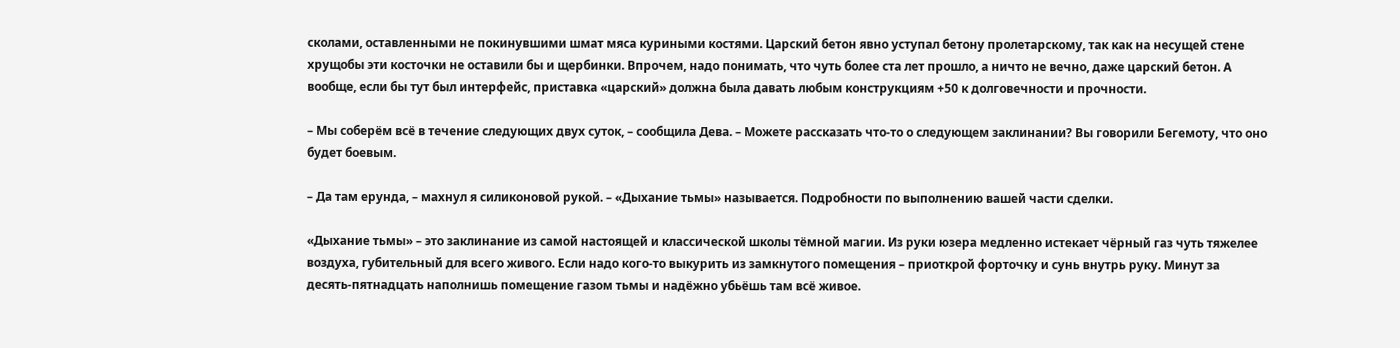сколами, оставленными не покинувшими шмат мяса куриными костями. Царский бетон явно уступал бетону пролетарскому, так как на несущей стене хрущобы эти косточки не оставили бы и щербинки. Впрочем, надо понимать, что чуть более ста лет прошло, а ничто не вечно, даже царский бетон. А вообще, если бы тут был интерфейс, приставка «царский» должна была давать любым конструкциям +50 к долговечности и прочности.

– Мы соберём всё в течение следующих двух суток, – сообщила Дева. – Можете рассказать что-то о следующем заклинании? Вы говорили Бегемоту, что оно будет боевым.

– Да там ерунда, – махнул я силиконовой рукой. – «Дыхание тьмы» называется. Подробности по выполнению вашей части сделки.

«Дыхание тьмы» – это заклинание из самой настоящей и классической школы тёмной магии. Из руки юзера медленно истекает чёрный газ чуть тяжелее воздуха, губительный для всего живого. Если надо кого-то выкурить из замкнутого помещения – приоткрой форточку и сунь внутрь руку. Минут за десять-пятнадцать наполнишь помещение газом тьмы и надёжно убьёшь там всё живое.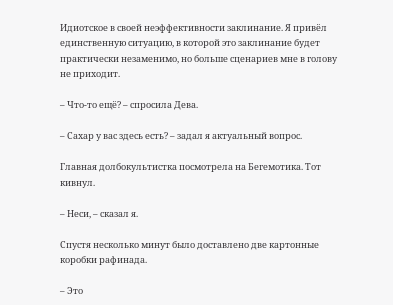Идиотское в своей неэффективности заклинание. Я привёл единственную ситуацию, в которой это заклинание будет практически незаменимо, но больше сценариев мне в голову не приходит.

– Что-то ещё? – спросила Дева.

– Сахар у вас здесь есть? – задал я актуальный вопрос.

Главная долбокультистка посмотрела на Бегемотика. Тот кивнул.

– Неси, – сказал я.

Спустя несколько минут было доставлено две картонные коробки рафинада.

– Это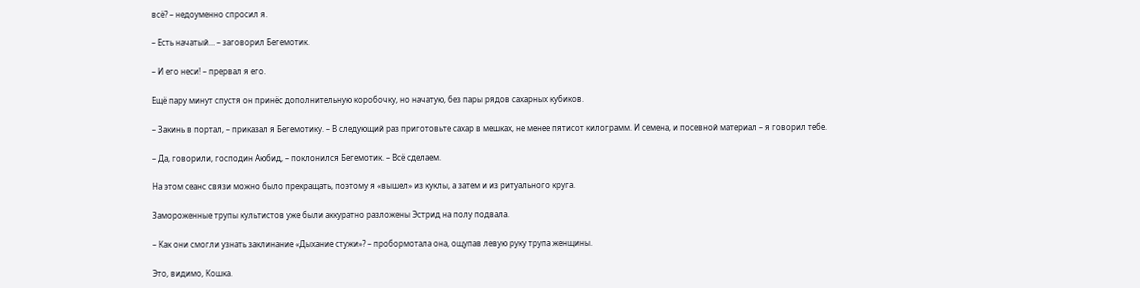всё? – недоуменно спросил я.

– Есть начатый… – заговорил Бегемотик.

– И его неси! – прервал я его.

Ещё пару минут спустя он принёс дополнительную коробочку, но начатую, без пары рядов сахарных кубиков.

– Закинь в портал, – приказал я Бегемотику. – В следующий раз приготовьте сахар в мешках, не менее пятисот килограмм. И семена, и посевной материал – я говорил тебе.

– Да, говорили, господин Аюбид, – поклонился Бегемотик. – Всё сделаем.

На этом сеанс связи можно было прекращать, поэтому я «вышел» из куклы, а затем и из ритуального круга.

Замороженные трупы культистов уже были аккуратно разложены Эстрид на полу подвала.

– Как они смогли узнать заклинание «Дыхание стужи»? – пробормотала она, ощупав левую руку трупа женщины.

Это, видимо, Кошка.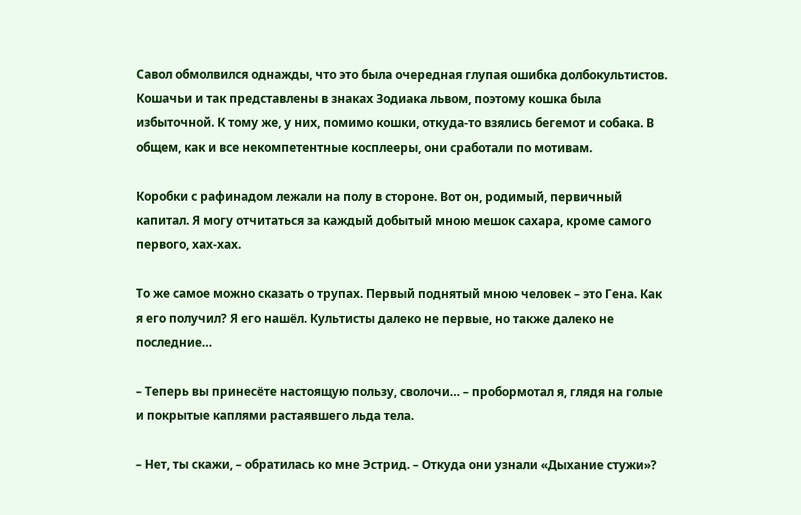Савол обмолвился однажды, что это была очередная глупая ошибка долбокультистов. Кошачьи и так представлены в знаках Зодиака львом, поэтому кошка была избыточной. К тому же, у них, помимо кошки, откуда-то взялись бегемот и собака. В общем, как и все некомпетентные косплееры, они сработали по мотивам.

Коробки с рафинадом лежали на полу в стороне. Вот он, родимый, первичный капитал. Я могу отчитаться за каждый добытый мною мешок сахара, кроме самого первого, хах-хах.

То же самое можно сказать о трупах. Первый поднятый мною человек – это Гена. Как я его получил? Я его нашёл. Культисты далеко не первые, но также далеко не последние…

– Теперь вы принесёте настоящую пользу, сволочи… – пробормотал я, глядя на голые и покрытые каплями растаявшего льда тела.

– Нет, ты скажи, – обратилась ко мне Эстрид. – Откуда они узнали «Дыхание стужи»?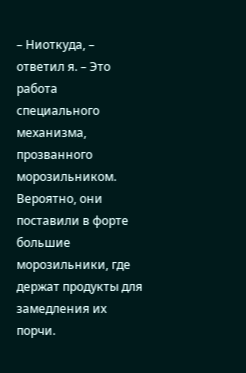– Ниоткуда, – ответил я. – Это работа специального механизма, прозванного морозильником. Вероятно, они поставили в форте большие морозильники, где держат продукты для замедления их порчи.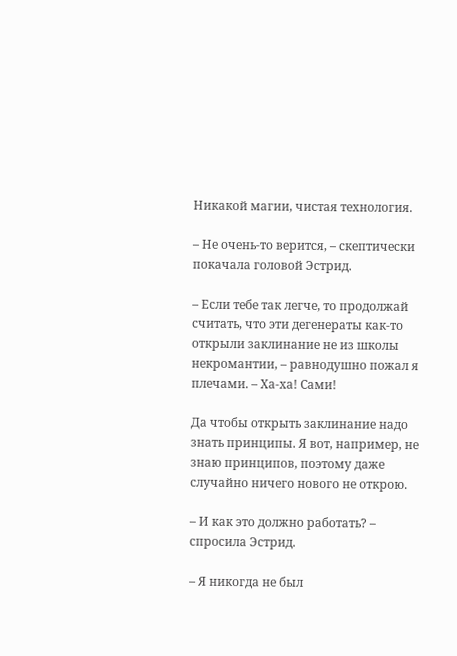Никакой магии, чистая технология.

– Не очень-то верится, – скептически покачала головой Эстрид.

– Если тебе так легче, то продолжай считать, что эти дегенераты как-то открыли заклинание не из школы некромантии, – равнодушно пожал я плечами. – Ха-ха! Сами!

Да чтобы открыть заклинание надо знать принципы. Я вот, например, не знаю принципов, поэтому даже случайно ничего нового не открою.

– И как это должно работать? – спросила Эстрид.

– Я никогда не был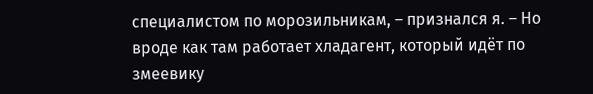специалистом по морозильникам, – признался я. – Но вроде как там работает хладагент, который идёт по змеевику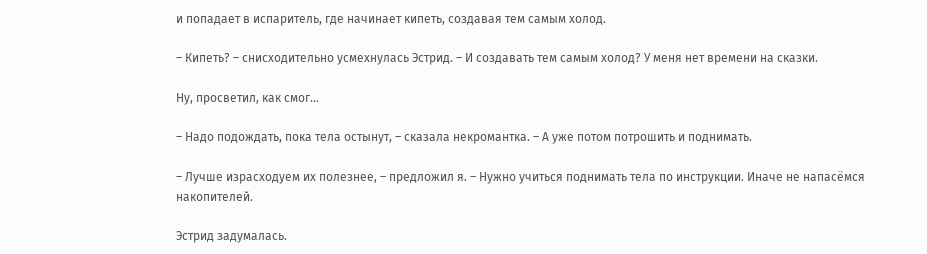и попадает в испаритель, где начинает кипеть, создавая тем самым холод.

– Кипеть? – снисходительно усмехнулась Эстрид. – И создавать тем самым холод? У меня нет времени на сказки.

Ну, просветил, как смог…

– Надо подождать, пока тела остынут, – сказала некромантка. – А уже потом потрошить и поднимать.

– Лучше израсходуем их полезнее, – предложил я. – Нужно учиться поднимать тела по инструкции. Иначе не напасёмся накопителей.

Эстрид задумалась.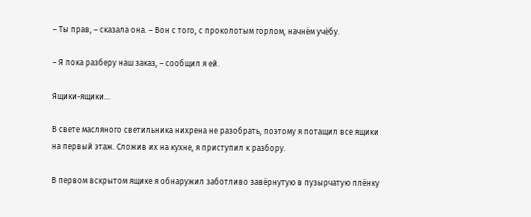– Ты прав, – сказала она. – Вон с того, с проколотым горлом, начнём учёбу.

– Я пока разберу наш заказ, – сообщил я ей.

Ящики-ящики…

В свете масляного светильника нихрена не разобрать, поэтому я потащил все ящики на первый этаж. Сложив их на кухне, я приступил к разбору.

В первом вскрытом ящике я обнаружил заботливо завёрнутую в пузырчатую плёнку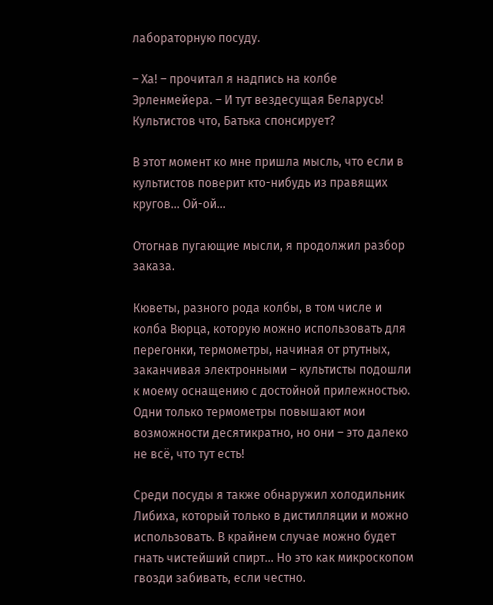лабораторную посуду.

– Ха! – прочитал я надпись на колбе Эрленмейера. – И тут вездесущая Беларусь! Культистов что, Батька спонсирует?

В этот момент ко мне пришла мысль, что если в культистов поверит кто-нибудь из правящих кругов… Ой-ой…

Отогнав пугающие мысли, я продолжил разбор заказа.

Кюветы, разного рода колбы, в том числе и колба Вюрца, которую можно использовать для перегонки, термометры, начиная от ртутных, заканчивая электронными – культисты подошли к моему оснащению с достойной прилежностью. Одни только термометры повышают мои возможности десятикратно, но они – это далеко не всё, что тут есть!

Среди посуды я также обнаружил холодильник Либиха, который только в дистилляции и можно использовать. В крайнем случае можно будет гнать чистейший спирт… Но это как микроскопом гвозди забивать, если честно.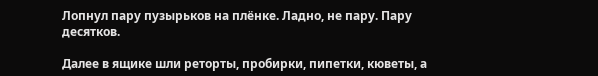Лопнул пару пузырьков на плёнке. Ладно, не пару. Пару десятков.

Далее в ящике шли реторты, пробирки, пипетки, кюветы, а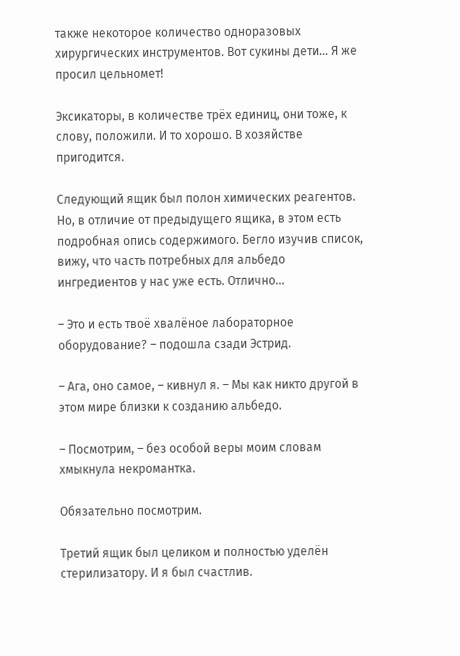также некоторое количество одноразовых хирургических инструментов. Вот сукины дети… Я же просил цельномет!

Эксикаторы, в количестве трёх единиц, они тоже, к слову, положили. И то хорошо. В хозяйстве пригодится.

Следующий ящик был полон химических реагентов. Но, в отличие от предыдущего ящика, в этом есть подробная опись содержимого. Бегло изучив список, вижу, что часть потребных для альбедо ингредиентов у нас уже есть. Отлично…

– Это и есть твоё хвалёное лабораторное оборудование? – подошла сзади Эстрид.

– Ага, оно самое, – кивнул я. – Мы как никто другой в этом мире близки к созданию альбедо.

– Посмотрим, – без особой веры моим словам хмыкнула некромантка.

Обязательно посмотрим.

Третий ящик был целиком и полностью уделён стерилизатору. И я был счастлив.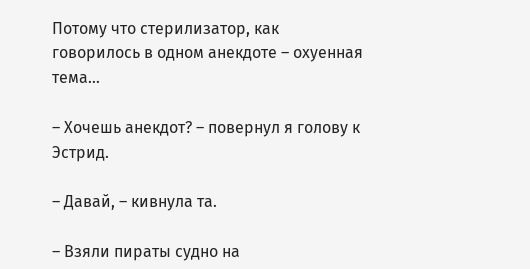Потому что стерилизатор, как говорилось в одном анекдоте – охуенная тема…

– Хочешь анекдот? – повернул я голову к Эстрид.

– Давай, – кивнула та.

– Взяли пираты судно на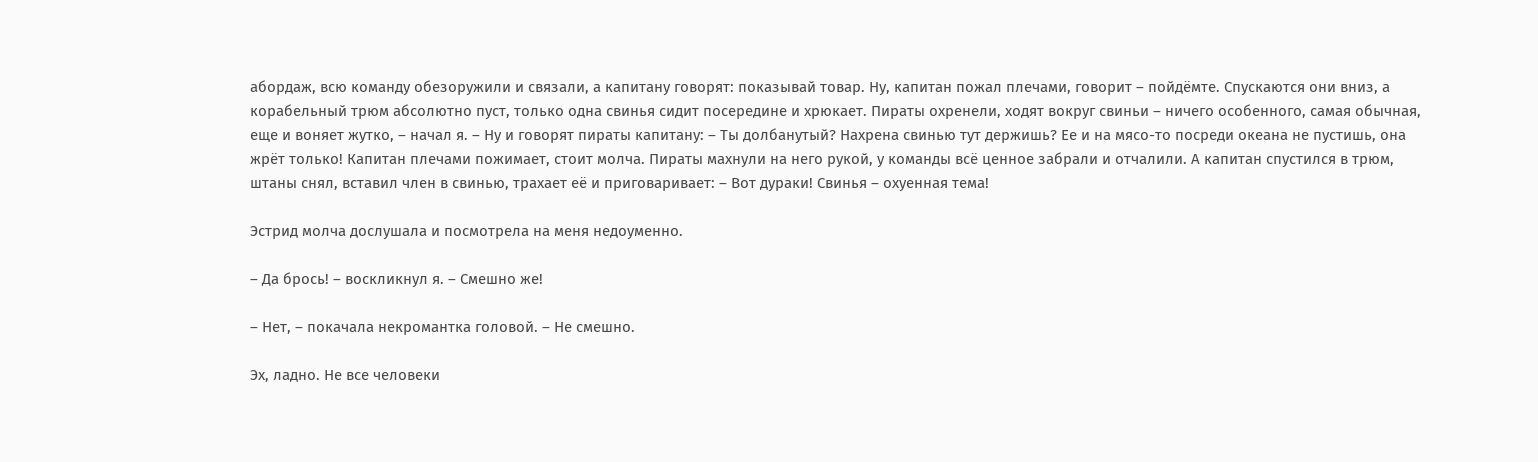абордаж, всю команду обезоружили и связали, а капитану говорят: показывай товар. Ну, капитан пожал плечами, говорит – пойдёмте. Спускаются они вниз, а корабельный трюм абсолютно пуст, только одна свинья сидит посередине и хрюкает. Пираты охренели, ходят вокруг свиньи – ничего особенного, самая обычная, еще и воняет жутко, – начал я. – Ну и говорят пираты капитану: – Ты долбанутый? Нахрена свинью тут держишь? Ее и на мясо-то посреди океана не пустишь, она жрёт только! Капитан плечами пожимает, стоит молча. Пираты махнули на него рукой, у команды всё ценное забрали и отчалили. А капитан спустился в трюм, штаны снял, вставил член в свинью, трахает её и приговаривает: – Вот дураки! Свинья – охуенная тема!

Эстрид молча дослушала и посмотрела на меня недоуменно.

– Да брось! – воскликнул я. – Смешно же!

– Нет, – покачала некромантка головой. – Не смешно.

Эх, ладно. Не все человеки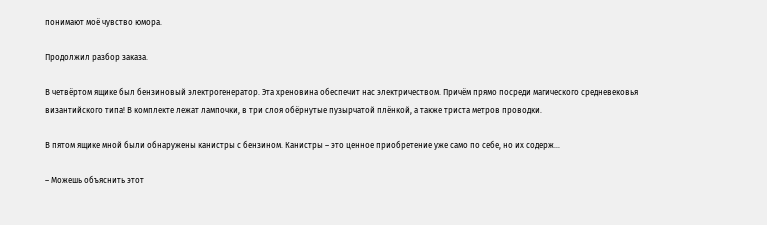понимают моё чувство юмора.

Продолжил разбор заказа.

В четвёртом ящике был бензиновый электрогенератор. Эта хреновина обеспечит нас электричеством. Причём прямо посреди магического средневековья византийского типа! В комплекте лежат лампочки, в три слоя обёрнутые пузырчатой плёнкой, а также триста метров проводки.

В пятом ящике мной были обнаружены канистры с бензином. Канистры – это ценное приобретение уже само по себе, но их содерж…

– Можешь объяснить этот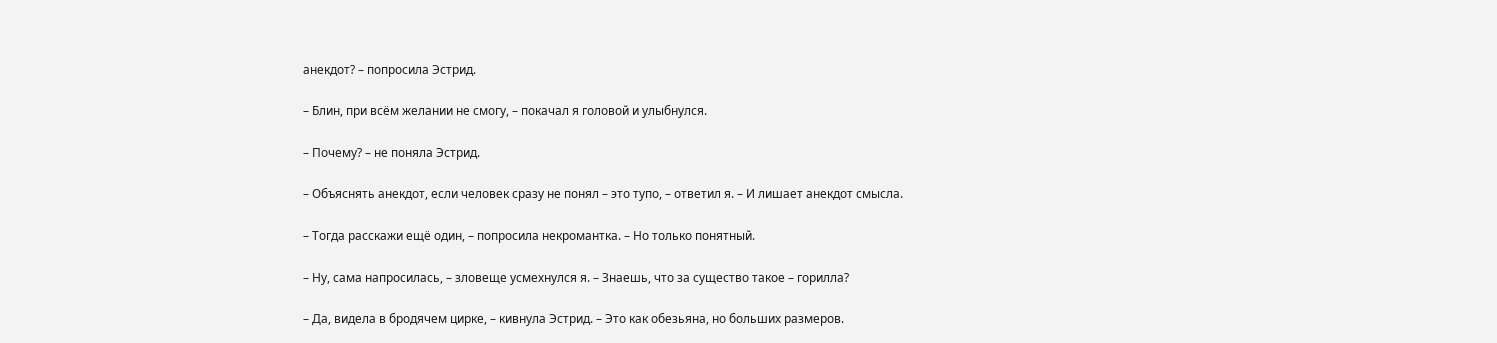анекдот? – попросила Эстрид.

– Блин, при всём желании не смогу, – покачал я головой и улыбнулся.

– Почему? – не поняла Эстрид.

– Объяснять анекдот, если человек сразу не понял – это тупо, – ответил я. – И лишает анекдот смысла.

– Тогда расскажи ещё один, – попросила некромантка. – Но только понятный.

– Ну, сама напросилась, – зловеще усмехнулся я. – Знаешь, что за существо такое – горилла?

– Да, видела в бродячем цирке, – кивнула Эстрид. – Это как обезьяна, но больших размеров.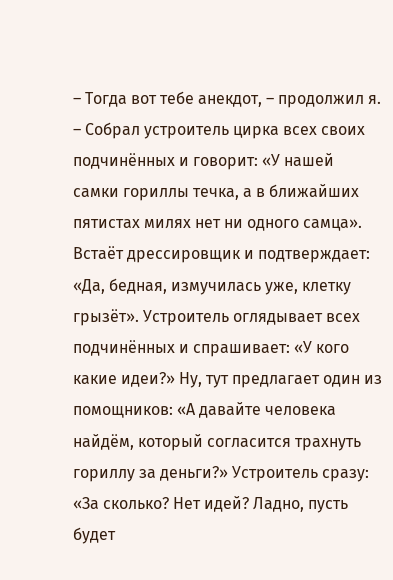– Тогда вот тебе анекдот, – продолжил я. – Собрал устроитель цирка всех своих подчинённых и говорит: «У нашей самки гориллы течка, а в ближайших пятистах милях нет ни одного самца». Встаёт дрессировщик и подтверждает: «Да, бедная, измучилась уже, клетку грызёт». Устроитель оглядывает всех подчинённых и спрашивает: «У кого какие идеи?» Ну, тут предлагает один из помощников: «А давайте человека найдём, который согласится трахнуть гориллу за деньги?» Устроитель сразу: «За сколько? Нет идей? Ладно, пусть будет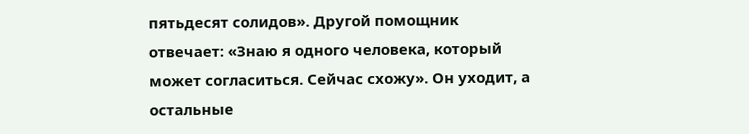пятьдесят солидов». Другой помощник отвечает: «Знаю я одного человека, который может согласиться. Сейчас схожу». Он уходит, а остальные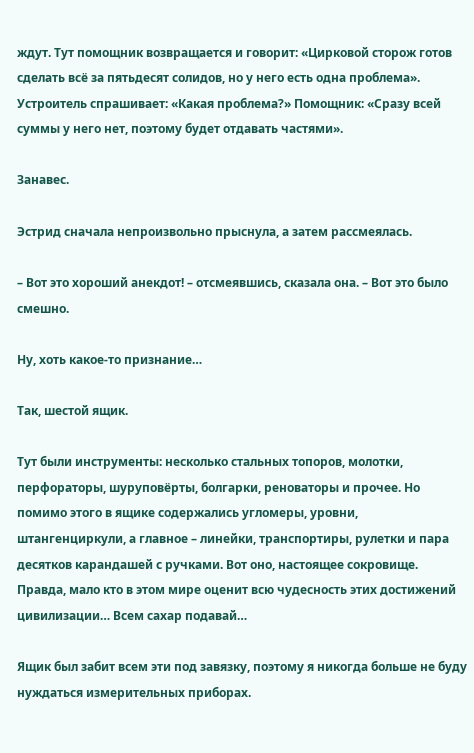ждут. Тут помощник возвращается и говорит: «Цирковой сторож готов сделать всё за пятьдесят солидов, но у него есть одна проблема». Устроитель спрашивает: «Какая проблема?» Помощник: «Сразу всей суммы у него нет, поэтому будет отдавать частями».

Занавес.

Эстрид сначала непроизвольно прыснула, а затем рассмеялась.

– Вот это хороший анекдот! – отсмеявшись, сказала она. – Вот это было смешно.

Ну, хоть какое-то признание…

Так, шестой ящик.

Тут были инструменты: несколько стальных топоров, молотки, перфораторы, шуруповёрты, болгарки, реноваторы и прочее. Но помимо этого в ящике содержались угломеры, уровни, штангенциркули, а главное – линейки, транспортиры, рулетки и пара десятков карандашей с ручками. Вот оно, настоящее сокровище. Правда, мало кто в этом мире оценит всю чудесность этих достижений цивилизации… Всем сахар подавай…

Ящик был забит всем эти под завязку, поэтому я никогда больше не буду нуждаться измерительных приборах.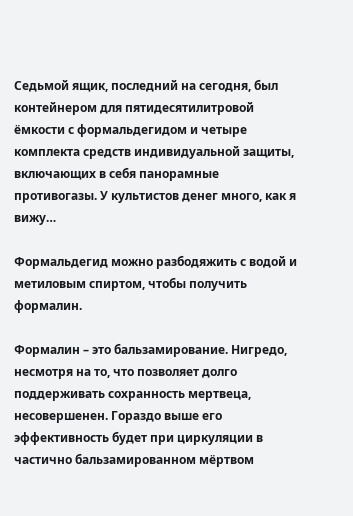Седьмой ящик, последний на сегодня, был контейнером для пятидесятилитровой ёмкости с формальдегидом и четыре комплекта средств индивидуальной защиты, включающих в себя панорамные противогазы. У культистов денег много, как я вижу…

Формальдегид можно разбодяжить с водой и метиловым спиртом, чтобы получить формалин.

Формалин – это бальзамирование. Нигредо, несмотря на то, что позволяет долго поддерживать сохранность мертвеца, несовершенен. Гораздо выше его эффективность будет при циркуляции в частично бальзамированном мёртвом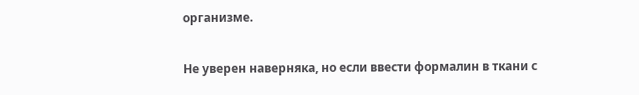организме.

Не уверен наверняка, но если ввести формалин в ткани с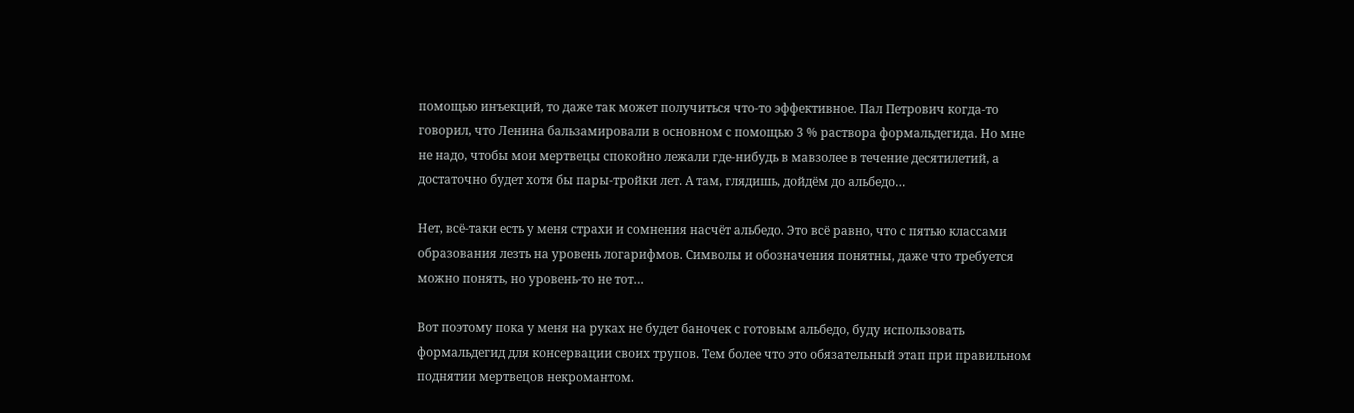помощью инъекций, то даже так может получиться что-то эффективное. Пал Петрович когда-то говорил, что Ленина бальзамировали в основном с помощью 3 % раствора формальдегида. Но мне не надо, чтобы мои мертвецы спокойно лежали где-нибудь в мавзолее в течение десятилетий, а достаточно будет хотя бы пары-тройки лет. А там, глядишь, дойдём до альбедо…

Нет, всё-таки есть у меня страхи и сомнения насчёт альбедо. Это всё равно, что с пятью классами образования лезть на уровень логарифмов. Символы и обозначения понятны, даже что требуется можно понять, но уровень-то не тот…

Вот поэтому пока у меня на руках не будет баночек с готовым альбедо, буду использовать формальдегид для консервации своих трупов. Тем более что это обязательный этап при правильном поднятии мертвецов некромантом.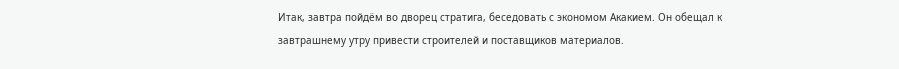Итак, завтра пойдём во дворец стратига, беседовать с экономом Акакием. Он обещал к завтрашнему утру привести строителей и поставщиков материалов.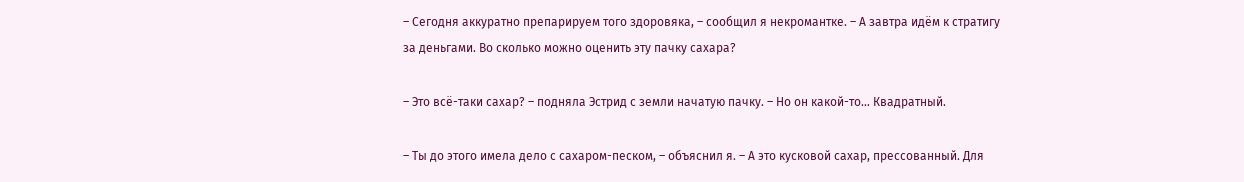– Сегодня аккуратно препарируем того здоровяка, – сообщил я некромантке. – А завтра идём к стратигу за деньгами. Во сколько можно оценить эту пачку сахара?

– Это всё-таки сахар? – подняла Эстрид с земли начатую пачку. – Но он какой-то… Квадратный.

– Ты до этого имела дело с сахаром-песком, – объяснил я. – А это кусковой сахар, прессованный. Для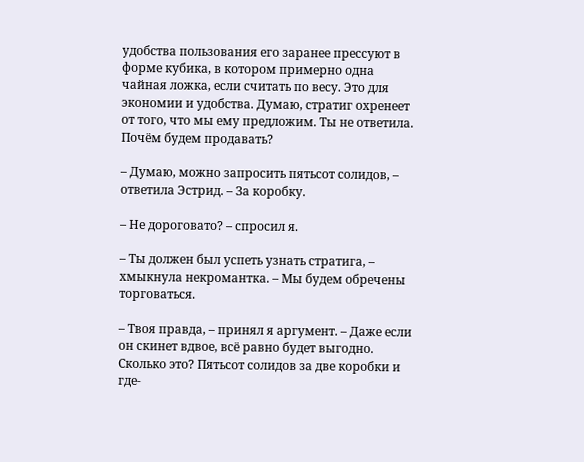удобства пользования его заранее прессуют в форме кубика, в котором примерно одна чайная ложка, если считать по весу. Это для экономии и удобства. Думаю, стратиг охренеет от того, что мы ему предложим. Ты не ответила. Почём будем продавать?

– Думаю, можно запросить пятьсот солидов, – ответила Эстрид. – За коробку.

– Не дороговато? – спросил я.

– Ты должен был успеть узнать стратига, – хмыкнула некромантка. – Мы будем обречены торговаться.

– Твоя правда, – принял я аргумент. – Даже если он скинет вдвое, всё равно будет выгодно. Сколько это? Пятьсот солидов за две коробки и где-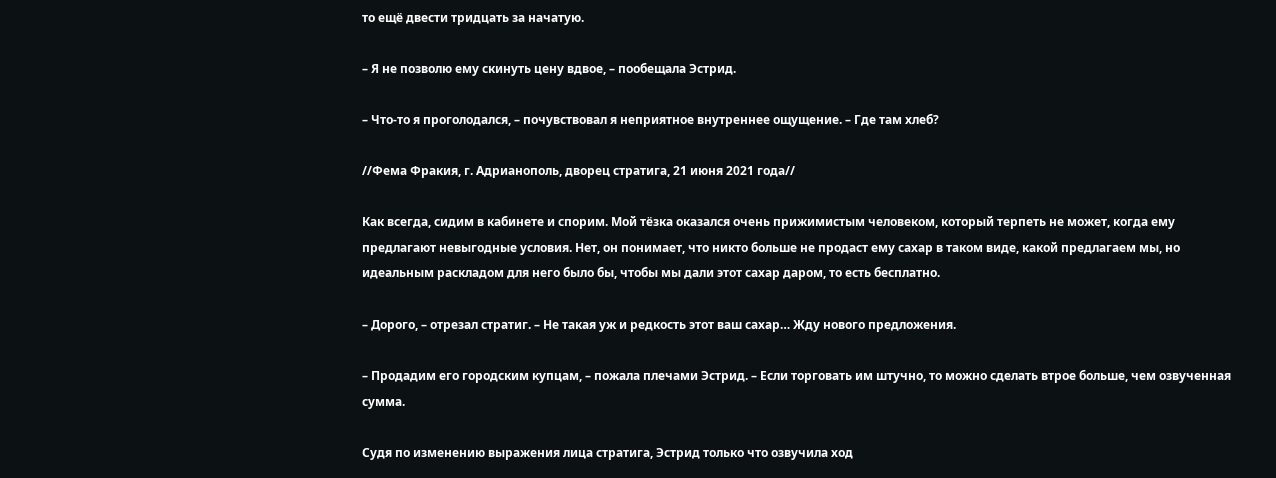то ещё двести тридцать за начатую.

– Я не позволю ему скинуть цену вдвое, – пообещала Эстрид.

– Что-то я проголодался, – почувствовал я неприятное внутреннее ощущение. – Где там хлеб?

//Фема Фракия, г. Адрианополь, дворец стратига, 21 июня 2021 года//

Как всегда, сидим в кабинете и спорим. Мой тёзка оказался очень прижимистым человеком, который терпеть не может, когда ему предлагают невыгодные условия. Нет, он понимает, что никто больше не продаст ему сахар в таком виде, какой предлагаем мы, но идеальным раскладом для него было бы, чтобы мы дали этот сахар даром, то есть бесплатно.

– Дорого, – отрезал стратиг. – Не такая уж и редкость этот ваш сахар… Жду нового предложения.

– Продадим его городским купцам, – пожала плечами Эстрид. – Если торговать им штучно, то можно сделать втрое больше, чем озвученная сумма.

Судя по изменению выражения лица стратига, Эстрид только что озвучила ход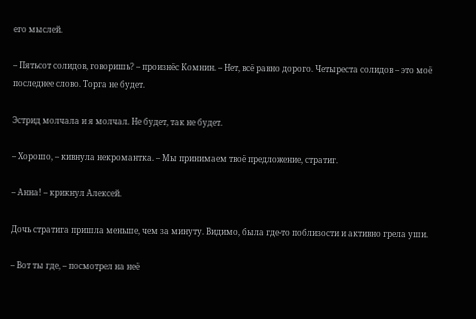его мыслей.

– Пятьсот солидов, говоришь? – произнёс Комнин. – Нет, всё равно дорого. Четыреста солидов – это моё последнее слово. Торга не будет.

Эстрид молчала и я молчал. Не будет, так не будет.

– Хорошо, – кивнула некромантка. – Мы принимаем твоё предложение, стратиг.

– Анна! – крикнул Алексей.

Дочь стратига пришла меньше, чем за минуту. Видимо, была где-то поблизости и активно грела уши.

– Вот ты где, – посмотрел на неё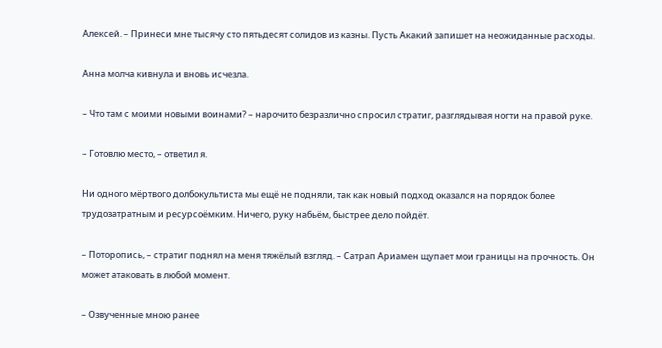Алексей. – Принеси мне тысячу сто пятьдесят солидов из казны. Пусть Акакий запишет на неожиданные расходы.

Анна молча кивнула и вновь исчезла.

– Что там с моими новыми воинами? – нарочито безразлично спросил стратиг, разглядывая ногти на правой руке.

– Готовлю место, – ответил я.

Ни одного мёртвого долбокультиста мы ещё не подняли, так как новый подход оказался на порядок более трудозатратным и ресурсоёмким. Ничего, руку набьём, быстрее дело пойдёт.

– Поторопись, – стратиг поднял на меня тяжёлый взгляд. – Сатрап Ариамен щупает мои границы на прочность. Он может атаковать в любой момент.

– Озвученные мною ранее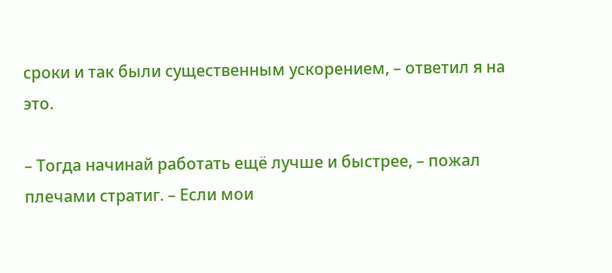сроки и так были существенным ускорением, – ответил я на это.

– Тогда начинай работать ещё лучше и быстрее, – пожал плечами стратиг. – Если мои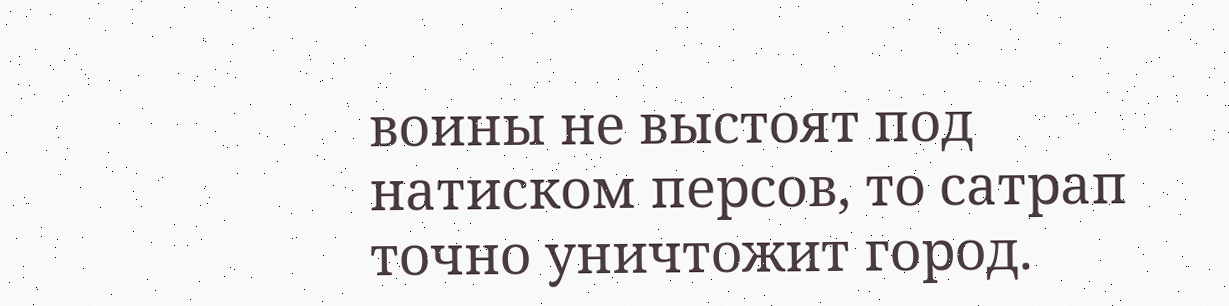воины не выстоят под натиском персов, то сатрап точно уничтожит город.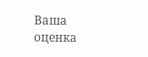Ваша оценка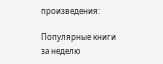произведения:

Популярные книги за неделю